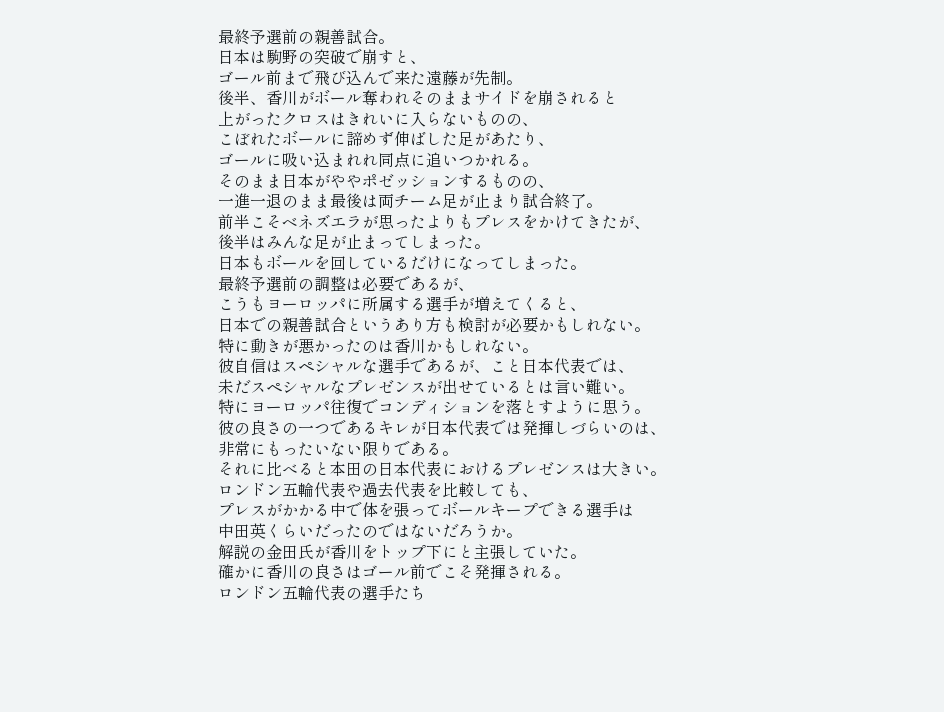最終予選前の親善試合。
日本は駒野の突破で崩すと、
ゴール前まで飛び込んで来た遠藤が先制。
後半、香川がボール奪われそのままサイドを崩されると
上がったクロスはきれいに入らないものの、
こぼれたボールに諦めず伸ばした足があたり、
ゴールに吸い込まれれ同点に追いつかれる。
そのまま日本がややポゼッションするものの、
一進一退のまま最後は両チーム足が止まり試合終了。
前半こそベネズエラが思ったよりもプレスをかけてきたが、
後半はみんな足が止まってしまった。
日本もボールを回しているだけになってしまった。
最終予選前の調整は必要であるが、
こうもヨーロッパに所属する選手が増えてくると、
日本での親善試合というあり方も検討が必要かもしれない。
特に動きが悪かったのは香川かもしれない。
彼自信はスペシャルな選手であるが、こと日本代表では、
未だスペシャルなプレゼンスが出せているとは言い難い。
特にヨーロッパ往復でコンディションを落とすように思う。
彼の良さの一つであるキレが日本代表では発揮しづらいのは、
非常にもったいない限りである。
それに比べると本田の日本代表におけるプレゼンスは大きい。
ロンドン五輪代表や過去代表を比較しても、
プレスがかかる中で体を張ってボールキープできる選手は
中田英くらいだったのではないだろうか。
解説の金田氏が香川をトップ下にと主張していた。
確かに香川の良さはゴール前でこそ発揮される。
ロンドン五輪代表の選手たち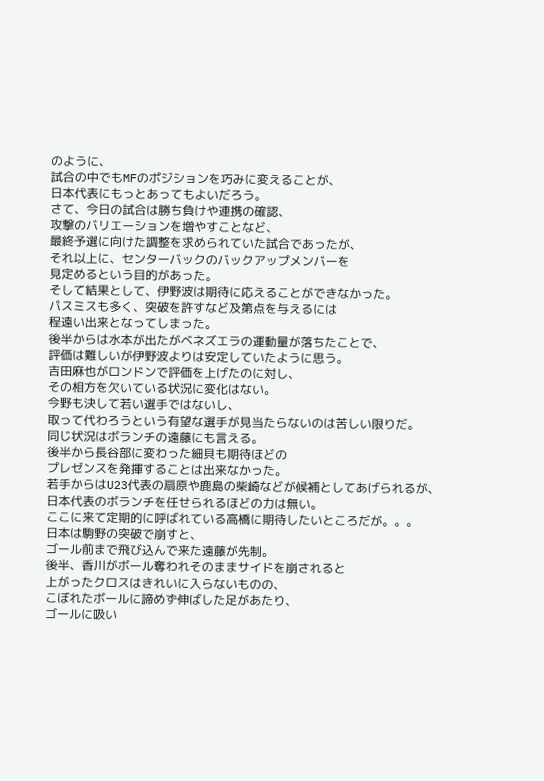のように、
試合の中でもMFのポジションを巧みに変えることが、
日本代表にもっとあってもよいだろう。
さて、今日の試合は勝ち負けや連携の確認、
攻撃のバリエーションを増やすことなど、
最終予選に向けた調整を求められていた試合であったが、
それ以上に、センターバックのバックアップメンバーを
見定めるという目的があった。
そして結果として、伊野波は期待に応えることができなかった。
パスミスも多く、突破を許すなど及第点を与えるには
程遠い出来となってしまった。
後半からは水本が出たがベネズエラの運動量が落ちたことで、
評価は難しいが伊野波よりは安定していたように思う。
吉田麻也がロンドンで評価を上げたのに対し、
その相方を欠いている状況に変化はない。
今野も決して若い選手ではないし、
取って代わろうという有望な選手が見当たらないのは苦しい限りだ。
同じ状況はボランチの遠藤にも言える。
後半から長谷部に変わった細貝も期待ほどの
プレゼンスを発揮することは出来なかった。
若手からはU23代表の扇原や鹿島の柴崎などが候補としてあげられるが、
日本代表のボランチを任せられるほどの力は無い。
ここに来て定期的に呼ばれている高橋に期待したいところだが。。。
日本は駒野の突破で崩すと、
ゴール前まで飛び込んで来た遠藤が先制。
後半、香川がボール奪われそのままサイドを崩されると
上がったクロスはきれいに入らないものの、
こぼれたボールに諦めず伸ばした足があたり、
ゴールに吸い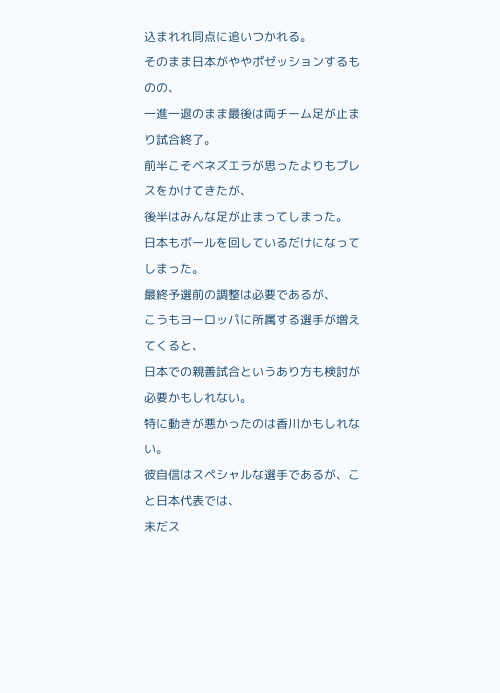込まれれ同点に追いつかれる。
そのまま日本がややポゼッションするものの、
一進一退のまま最後は両チーム足が止まり試合終了。
前半こそベネズエラが思ったよりもプレスをかけてきたが、
後半はみんな足が止まってしまった。
日本もボールを回しているだけになってしまった。
最終予選前の調整は必要であるが、
こうもヨーロッパに所属する選手が増えてくると、
日本での親善試合というあり方も検討が必要かもしれない。
特に動きが悪かったのは香川かもしれない。
彼自信はスペシャルな選手であるが、こと日本代表では、
未だス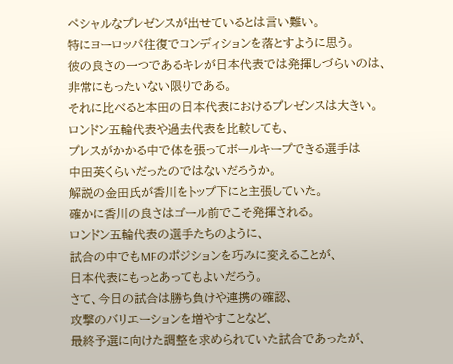ペシャルなプレゼンスが出せているとは言い難い。
特にヨーロッパ往復でコンディションを落とすように思う。
彼の良さの一つであるキレが日本代表では発揮しづらいのは、
非常にもったいない限りである。
それに比べると本田の日本代表におけるプレゼンスは大きい。
ロンドン五輪代表や過去代表を比較しても、
プレスがかかる中で体を張ってボールキープできる選手は
中田英くらいだったのではないだろうか。
解説の金田氏が香川をトップ下にと主張していた。
確かに香川の良さはゴール前でこそ発揮される。
ロンドン五輪代表の選手たちのように、
試合の中でもMFのポジションを巧みに変えることが、
日本代表にもっとあってもよいだろう。
さて、今日の試合は勝ち負けや連携の確認、
攻撃のバリエーションを増やすことなど、
最終予選に向けた調整を求められていた試合であったが、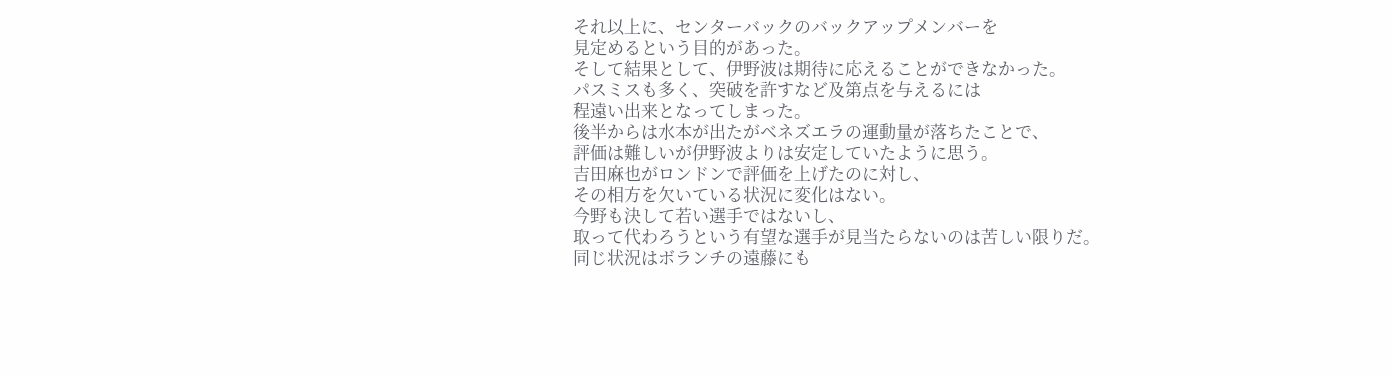それ以上に、センターバックのバックアップメンバーを
見定めるという目的があった。
そして結果として、伊野波は期待に応えることができなかった。
パスミスも多く、突破を許すなど及第点を与えるには
程遠い出来となってしまった。
後半からは水本が出たがベネズエラの運動量が落ちたことで、
評価は難しいが伊野波よりは安定していたように思う。
吉田麻也がロンドンで評価を上げたのに対し、
その相方を欠いている状況に変化はない。
今野も決して若い選手ではないし、
取って代わろうという有望な選手が見当たらないのは苦しい限りだ。
同じ状況はボランチの遠藤にも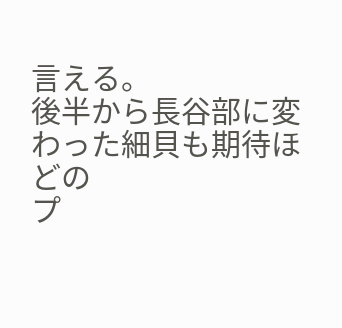言える。
後半から長谷部に変わった細貝も期待ほどの
プ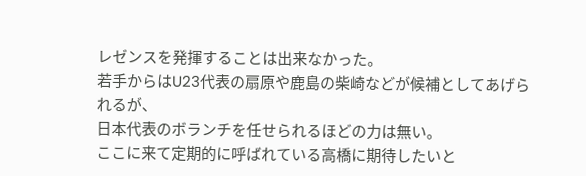レゼンスを発揮することは出来なかった。
若手からはU23代表の扇原や鹿島の柴崎などが候補としてあげられるが、
日本代表のボランチを任せられるほどの力は無い。
ここに来て定期的に呼ばれている高橋に期待したいと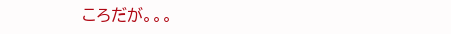ころだが。。。